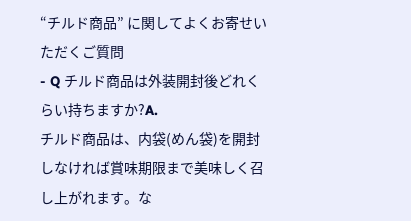“チルド商品” に関してよくお寄せいただくご質問
- Q チルド商品は外装開封後どれくらい持ちますか?A.
チルド商品は、内袋(めん袋)を開封しなければ賞味期限まで美味しく召し上がれます。な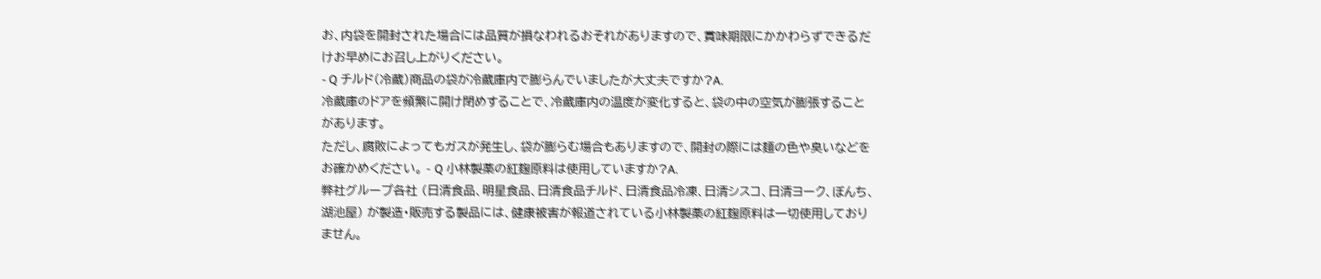お、内袋を開封された場合には品質が損なわれるおそれがありますので、賞味期限にかかわらずできるだけお早めにお召し上がりください。
- Q チルド(冷蔵)商品の袋が冷蔵庫内で膨らんでいましたが大丈夫ですか?A.
冷蔵庫のドアを頻繁に開け閉めすることで、冷蔵庫内の温度が変化すると、袋の中の空気が膨張することがあります。
ただし、腐敗によってもガスが発生し、袋が膨らむ場合もありますので、開封の際には麺の色や臭いなどをお確かめください。 - Q 小林製薬の紅麹原料は使用していますか?A.
弊社グループ各社 (日清食品、明星食品、日清食品チルド、日清食品冷凍、日清シスコ、日清ヨーク、ぼんち、湖池屋) が製造・販売する製品には、健康被害が報道されている小林製薬の紅麹原料は一切使用しておりません。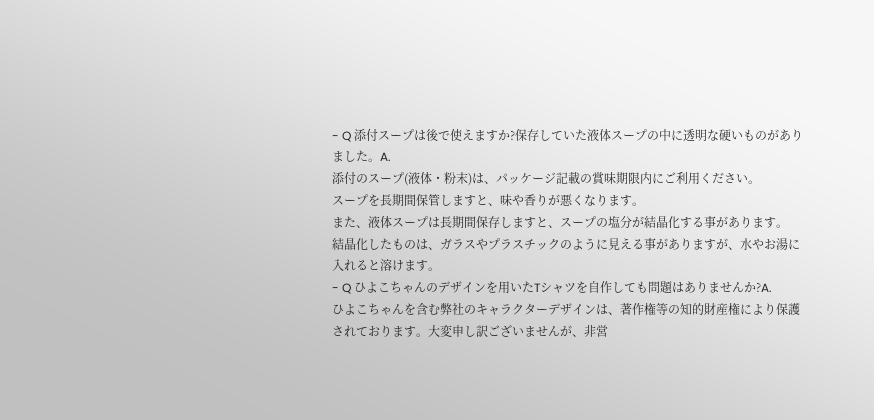- Q 添付スープは後で使えますか?保存していた液体スープの中に透明な硬いものがありました。A.
添付のスープ(液体・粉末)は、パッケージ記載の賞味期限内にご利用ください。
スープを長期間保管しますと、味や香りが悪くなります。
また、液体スープは長期間保存しますと、スープの塩分が結晶化する事があります。
結晶化したものは、ガラスやプラスチックのように見える事がありますが、水やお湯に入れると溶けます。
- Q ひよこちゃんのデザインを用いたTシャツを自作しても問題はありませんか?A.
ひよこちゃんを含む弊社のキャラクターデザインは、著作権等の知的財産権により保護されております。大変申し訳ございませんが、非営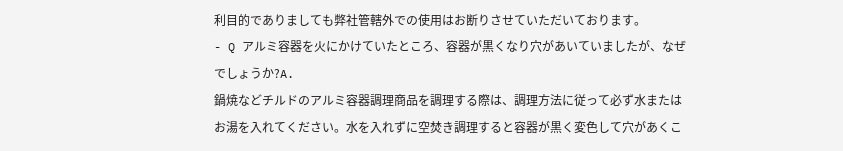利目的でありましても弊社管轄外での使用はお断りさせていただいております。
- Q アルミ容器を火にかけていたところ、容器が黒くなり穴があいていましたが、なぜでしょうか?A.
鍋焼などチルドのアルミ容器調理商品を調理する際は、調理方法に従って必ず水またはお湯を入れてください。水を入れずに空焚き調理すると容器が黒く変色して穴があくこ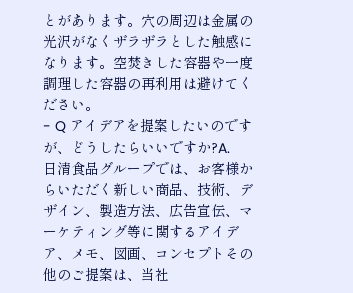とがあります。穴の周辺は金属の光沢がなくザラザラとした触感になります。空焚きした容器や一度調理した容器の再利用は避けてください。
- Q アイデアを提案したいのですが、どうしたらいいですか?A.
日清食品グループでは、お客様からいただく新しい商品、技術、デザイン、製造方法、広告宣伝、マーケティング等に関するアイデア、メモ、図画、コンセプトその他のご提案は、当社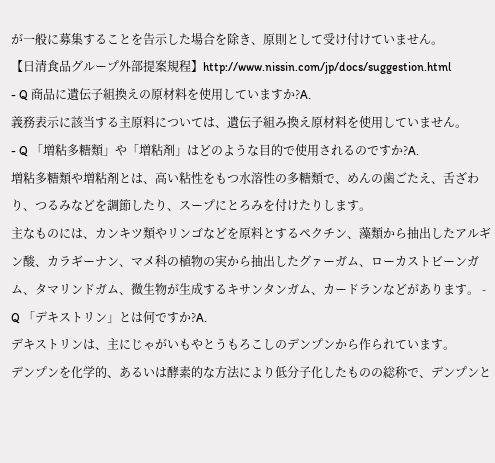が一般に募集することを告示した場合を除き、原則として受け付けていません。
【日清食品グループ外部提案規程】http://www.nissin.com/jp/docs/suggestion.html
- Q 商品に遺伝子組換えの原材料を使用していますか?A.
義務表示に該当する主原料については、遺伝子組み換え原材料を使用していません。
- Q 「増粘多糖類」や「増粘剤」はどのような目的で使用されるのですか?A.
増粘多糖類や増粘剤とは、高い粘性をもつ水溶性の多糖類で、めんの歯ごたえ、舌ざわり、つるみなどを調節したり、スープにとろみを付けたりします。
主なものには、カンキツ類やリンゴなどを原料とするペクチン、藻類から抽出したアルギン酸、カラギーナン、マメ科の植物の実から抽出したグァーガム、ローカストビーンガム、タマリンドガム、微生物が生成するキサンタンガム、カードランなどがあります。 - Q 「デキストリン」とは何ですか?A.
デキストリンは、主にじゃがいもやとうもろこしのデンプンから作られています。
デンプンを化学的、あるいは酵素的な方法により低分子化したものの総称で、デンプンと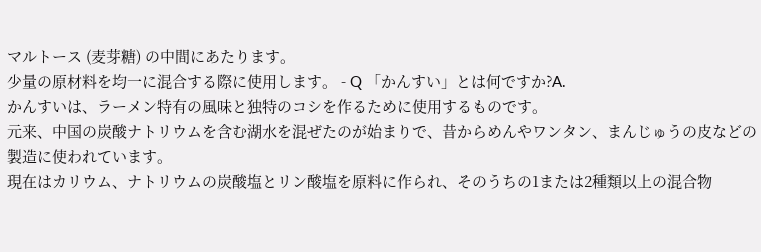マルトース (麦芽糖) の中間にあたります。
少量の原材料を均一に混合する際に使用します。 - Q 「かんすい」とは何ですか?A.
かんすいは、ラーメン特有の風味と独特のコシを作るために使用するものです。
元来、中国の炭酸ナトリウムを含む湖水を混ぜたのが始まりで、昔からめんやワンタン、まんじゅうの皮などの製造に使われています。
現在はカリウム、ナトリウムの炭酸塩とリン酸塩を原料に作られ、そのうちの1または2種類以上の混合物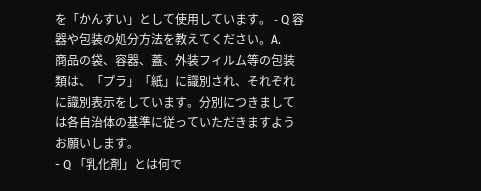を「かんすい」として使用しています。 - Q 容器や包装の処分方法を教えてください。A.
商品の袋、容器、蓋、外装フィルム等の包装類は、「プラ」「紙」に識別され、それぞれに識別表示をしています。分別につきましては各自治体の基準に従っていただきますようお願いします。
- Q 「乳化剤」とは何で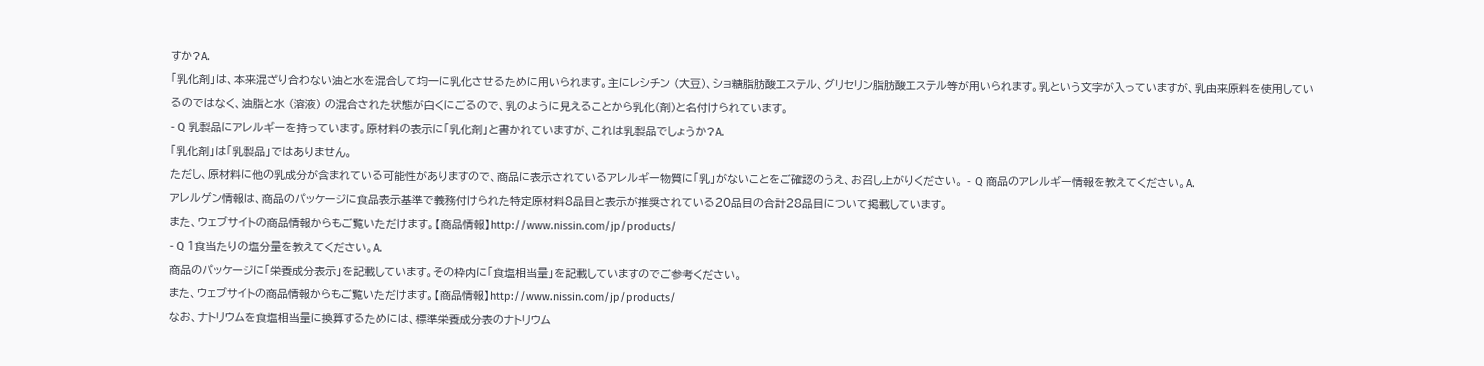すか?A.
「乳化剤」は、本来混ざり合わない油と水を混合して均一に乳化させるために用いられます。主にレシチン (大豆)、ショ糖脂肪酸エステル、グリセリン脂肪酸エステル等が用いられます。乳という文字が入っていますが、乳由来原料を使用しているのではなく、油脂と水 (溶液) の混合された状態が白くにごるので、乳のように見えることから乳化(剤)と名付けられています。
- Q 乳製品にアレルギーを持っています。原材料の表示に「乳化剤」と書かれていますが、これは乳製品でしょうか?A.
「乳化剤」は「乳製品」ではありません。
ただし、原材料に他の乳成分が含まれている可能性がありますので、商品に表示されているアレルギー物質に「乳」がないことをご確認のうえ、お召し上がりください。 - Q 商品のアレルギー情報を教えてください。A.
アレルゲン情報は、商品のパッケージに食品表示基準で義務付けられた特定原材料8品目と表示が推奨されている20品目の合計28品目について掲載しています。
また、ウェブサイトの商品情報からもご覧いただけます。【商品情報】http://www.nissin.com/jp/products/
- Q 1食当たりの塩分量を教えてください。A.
商品のパッケージに「栄養成分表示」を記載しています。その枠内に「食塩相当量」を記載していますのでご参考ください。
また、ウェブサイトの商品情報からもご覧いただけます。【商品情報】http://www.nissin.com/jp/products/
なお、ナトリウムを食塩相当量に換算するためには、標準栄養成分表のナトリウム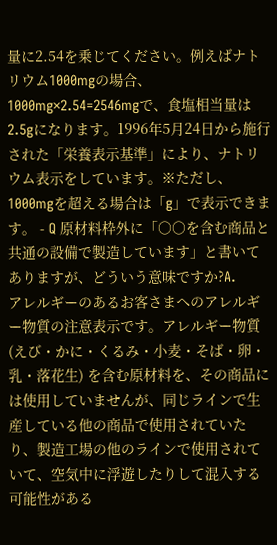量に2.54を乗じてください。例えばナトリウム1000mgの場合、1000mg×2.54=2546mgで、食塩相当量は2.5gになります。1996年5月24日から施行された「栄養表示基準」により、ナトリウム表示をしています。※ただし、1000mgを超える場合は「g」で表示できます。 - Q 原材料枠外に「○○を含む商品と共通の設備で製造しています」と書いてありますが、どういう意味ですか?A.
アレルギーのあるお客さまへのアレルギー物質の注意表示です。アレルギー物質 (えび・かに・くるみ・小麦・そば・卵・乳・落花生) を含む原材料を、その商品には使用していませんが、同じラインで生産している他の商品で使用されていたり、製造工場の他のラインで使用されていて、空気中に浮遊したりして混入する可能性がある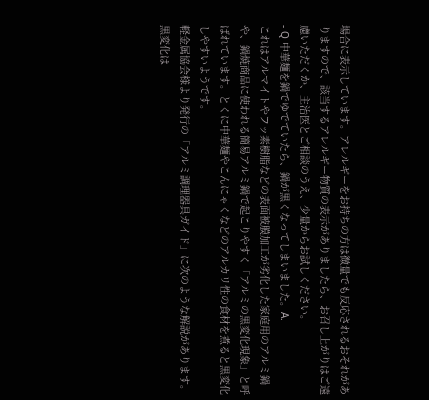場合に表示しています。アレルギーをお持ちの方は微量でも反応されるおそれがありますので、該当するアレルギー物質の表示がありましたら、お召し上がりはご遠慮いただくか、主治医とご相談のうえ、少量からお試しください。
- Q 中華麺を鍋でゆでていたら、鍋が黒くなってしまいました。A.
これはアルマイトやフッ素樹脂などの表面被膜加工が劣化した家庭用のアルミ鍋や、鍋焼商品に使われる簡易アルミ鍋で起こりやすく「アルミの黒変化現象」と呼ばれています。とくに中華麺やこんにゃくなどのアルカリ性の食材を煮ると黒変化しやすいようです。
軽金属協会様より発行の「アルミ調理器具ガイド」に次のような解説があります。
黒変化は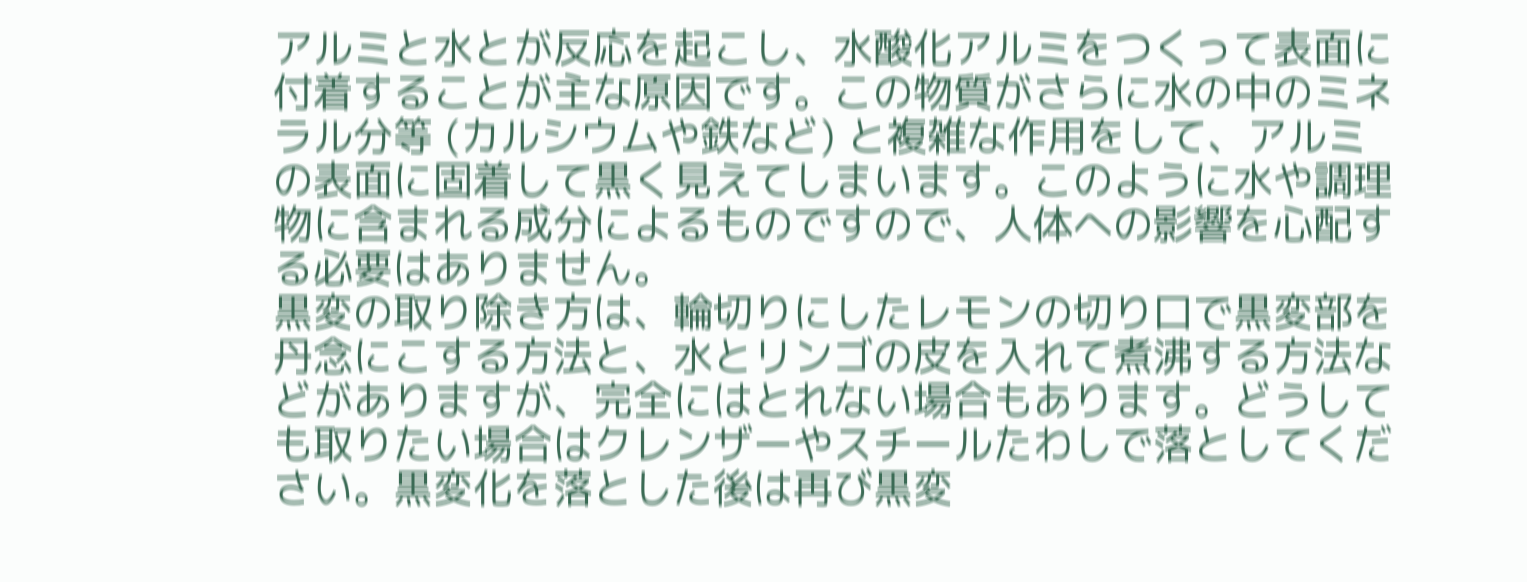アルミと水とが反応を起こし、水酸化アルミをつくって表面に付着することが主な原因です。この物質がさらに水の中のミネラル分等 (カルシウムや鉄など) と複雑な作用をして、アルミの表面に固着して黒く見えてしまいます。このように水や調理物に含まれる成分によるものですので、人体への影響を心配する必要はありません。
黒変の取り除き方は、輪切りにしたレモンの切り口で黒変部を丹念にこする方法と、水とリンゴの皮を入れて煮沸する方法などがありますが、完全にはとれない場合もあります。どうしても取りたい場合はクレンザーやスチールたわしで落としてください。黒変化を落とした後は再び黒変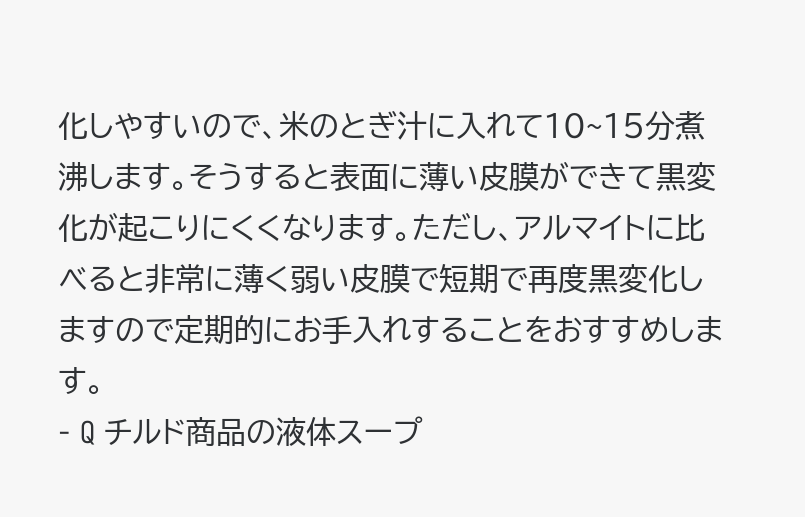化しやすいので、米のとぎ汁に入れて10~15分煮沸します。そうすると表面に薄い皮膜ができて黒変化が起こりにくくなります。ただし、アルマイトに比べると非常に薄く弱い皮膜で短期で再度黒変化しますので定期的にお手入れすることをおすすめします。
- Q チルド商品の液体スープ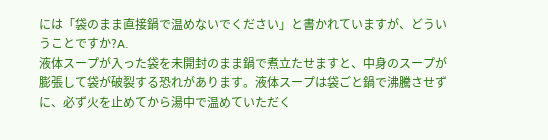には「袋のまま直接鍋で温めないでください」と書かれていますが、どういうことですか?A.
液体スープが入った袋を未開封のまま鍋で煮立たせますと、中身のスープが膨張して袋が破裂する恐れがあります。液体スープは袋ごと鍋で沸騰させずに、必ず火を止めてから湯中で温めていただく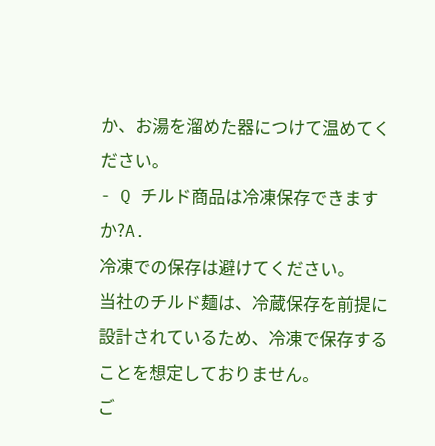か、お湯を溜めた器につけて温めてください。
- Q チルド商品は冷凍保存できますか?A.
冷凍での保存は避けてください。
当社のチルド麺は、冷蔵保存を前提に設計されているため、冷凍で保存することを想定しておりません。
ご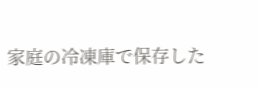家庭の冷凍庫で保存した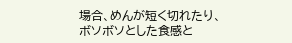場合、めんが短く切れたり、ボソボソとした食感と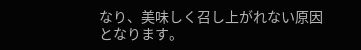なり、美味しく召し上がれない原因となります。